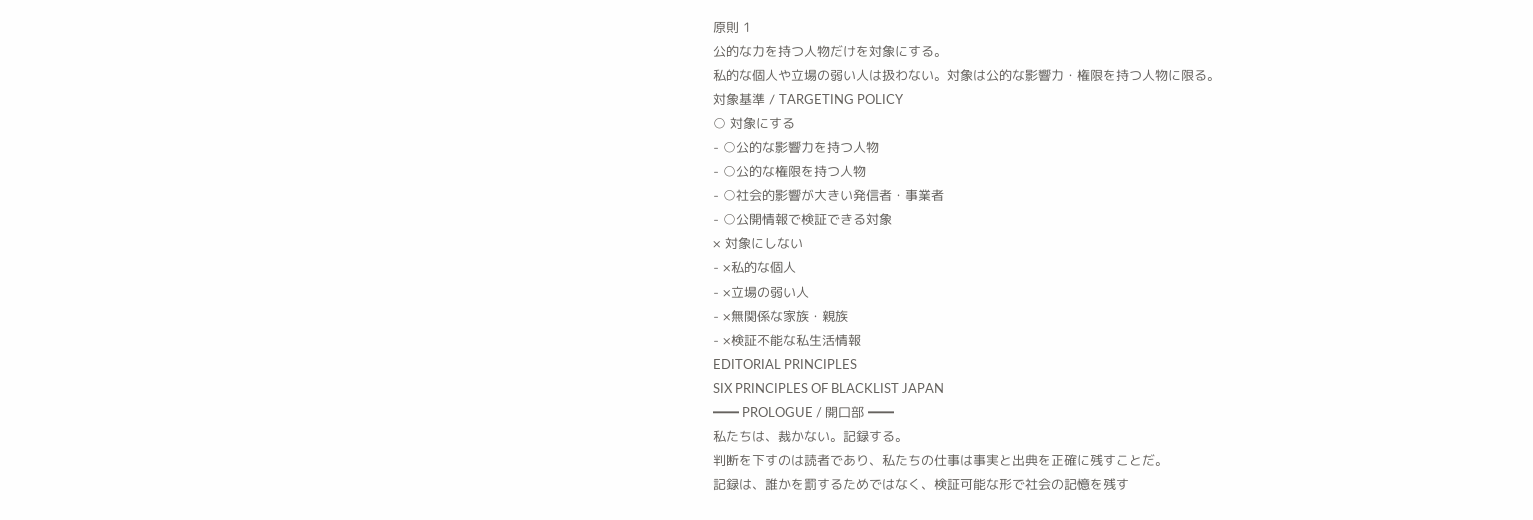原則 1
公的な力を持つ人物だけを対象にする。
私的な個人や立場の弱い人は扱わない。対象は公的な影響力・権限を持つ人物に限る。
対象基準 / TARGETING POLICY
○ 対象にする
- ○公的な影響力を持つ人物
- ○公的な権限を持つ人物
- ○社会的影響が大きい発信者・事業者
- ○公開情報で検証できる対象
× 対象にしない
- ×私的な個人
- ×立場の弱い人
- ×無関係な家族・親族
- ×検証不能な私生活情報
EDITORIAL PRINCIPLES
SIX PRINCIPLES OF BLACKLIST JAPAN
━━ PROLOGUE / 開口部 ━━
私たちは、裁かない。記録する。
判断を下すのは読者であり、私たちの仕事は事実と出典を正確に残すことだ。
記録は、誰かを罰するためではなく、検証可能な形で社会の記憶を残す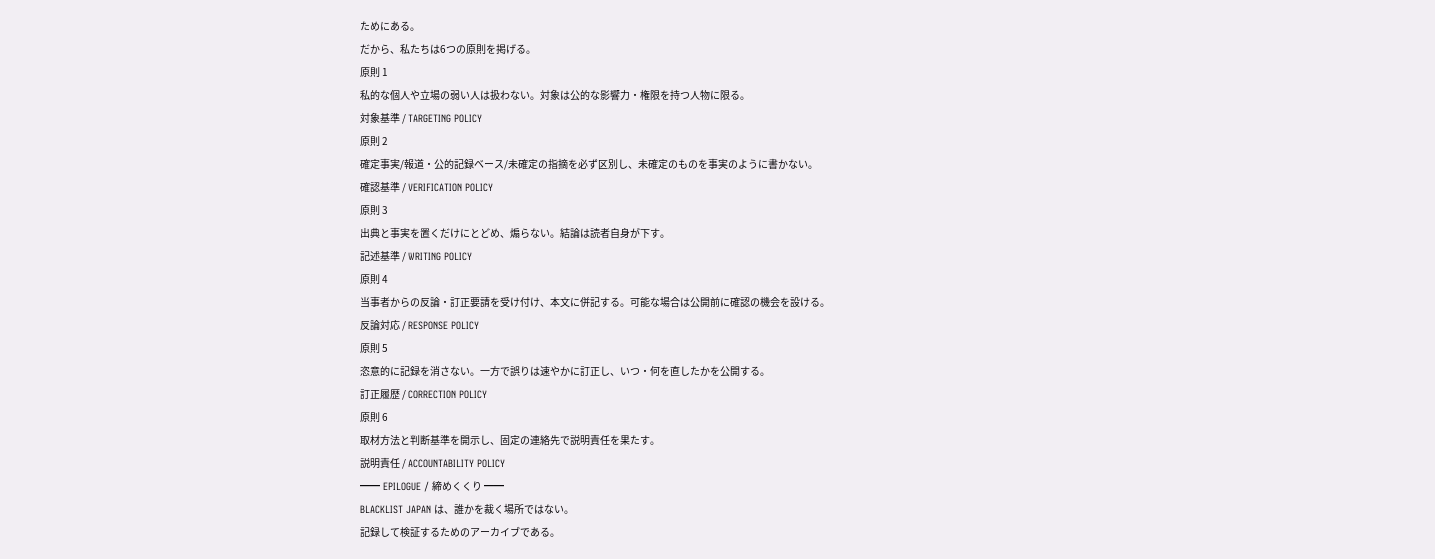ためにある。
だから、私たちは6つの原則を掲げる。
原則 1
私的な個人や立場の弱い人は扱わない。対象は公的な影響力・権限を持つ人物に限る。
対象基準 / TARGETING POLICY
原則 2
確定事実/報道・公的記録ベース/未確定の指摘を必ず区別し、未確定のものを事実のように書かない。
確認基準 / VERIFICATION POLICY
原則 3
出典と事実を置くだけにとどめ、煽らない。結論は読者自身が下す。
記述基準 / WRITING POLICY
原則 4
当事者からの反論・訂正要請を受け付け、本文に併記する。可能な場合は公開前に確認の機会を設ける。
反論対応 / RESPONSE POLICY
原則 5
恣意的に記録を消さない。一方で誤りは速やかに訂正し、いつ・何を直したかを公開する。
訂正履歴 / CORRECTION POLICY
原則 6
取材方法と判断基準を開示し、固定の連絡先で説明責任を果たす。
説明責任 / ACCOUNTABILITY POLICY
━━ EPILOGUE / 締めくくり ━━
BLACKLIST JAPAN は、誰かを裁く場所ではない。
記録して検証するためのアーカイブである。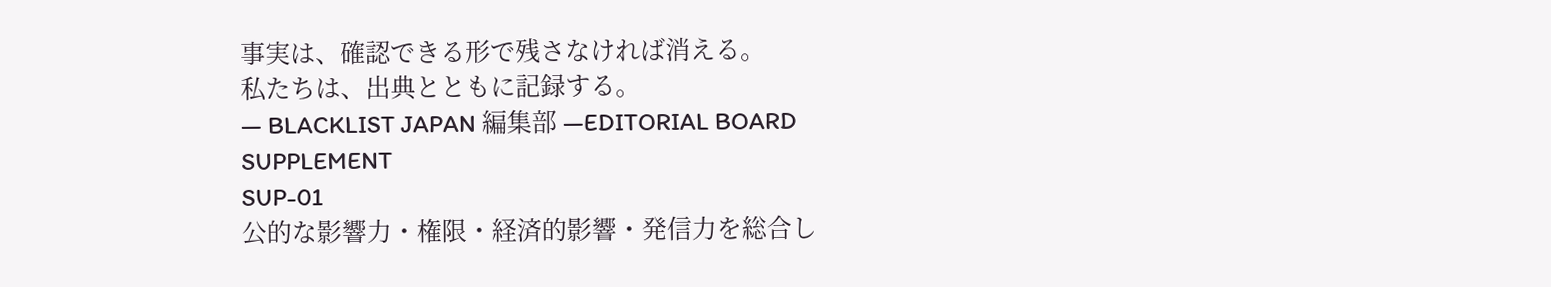事実は、確認できる形で残さなければ消える。
私たちは、出典とともに記録する。
— BLACKLIST JAPAN 編集部 —EDITORIAL BOARD
SUPPLEMENT
SUP-01
公的な影響力・権限・経済的影響・発信力を総合し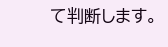て判断します。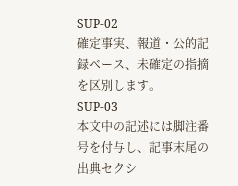SUP-02
確定事実、報道・公的記録ベース、未確定の指摘を区別します。
SUP-03
本文中の記述には脚注番号を付与し、記事末尾の出典セクシ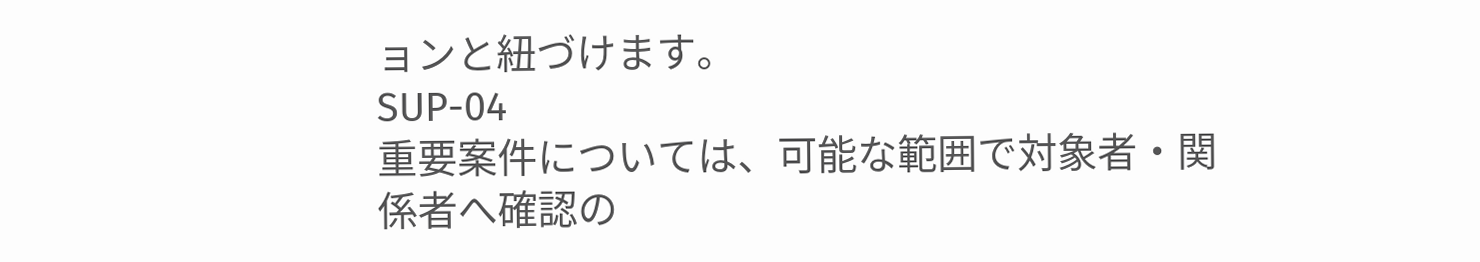ョンと紐づけます。
SUP-04
重要案件については、可能な範囲で対象者・関係者へ確認の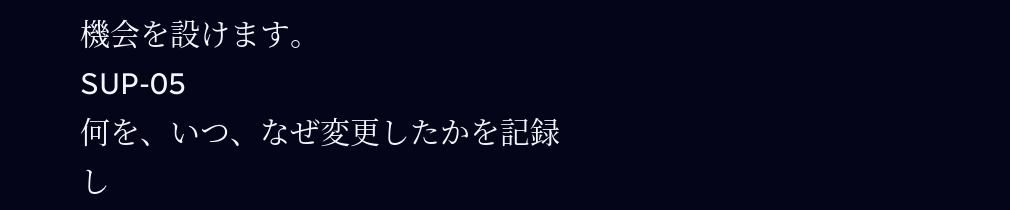機会を設けます。
SUP-05
何を、いつ、なぜ変更したかを記録し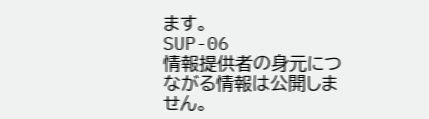ます。
SUP-06
情報提供者の身元につながる情報は公開しません。